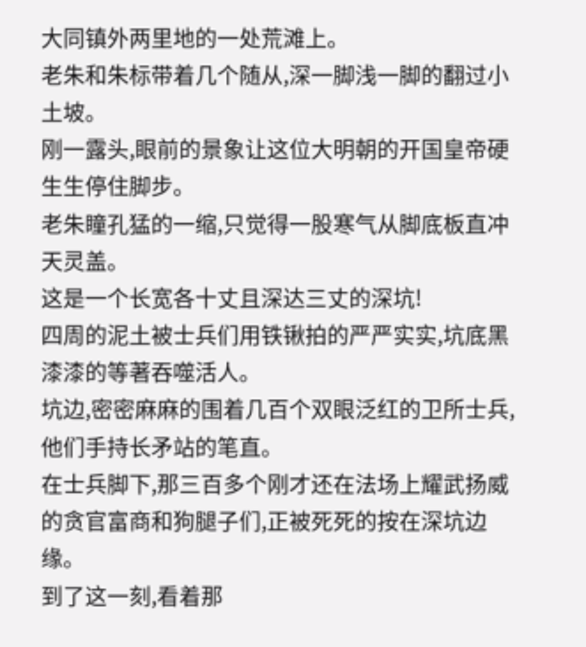大同镇外两里地的一处荒滩上。
老朱和朱标带着几个随从,深一脚浅一脚的翻过小土坡。
刚一露头,眼前的景象让这位大明朝的开国皇帝硬生生停住脚步。
老朱瞳孔猛的一缩,只觉得一股寒气从脚底板直冲天灵盖。
这是一个长宽各十丈且深达三丈的深坑!
四周的泥土被士兵们用铁锹拍的严严实实,坑底黑漆漆的等著吞噬活人。
坑边,密密麻麻的围着几百个双眼泛红的卫所士兵,他们手持长矛站的笔直。
在士兵脚下,那三百多个刚才还在法场上耀武扬威的贪官富商和狗腿子们,正被死死的按在深坑边缘。
到了这一刻,看着那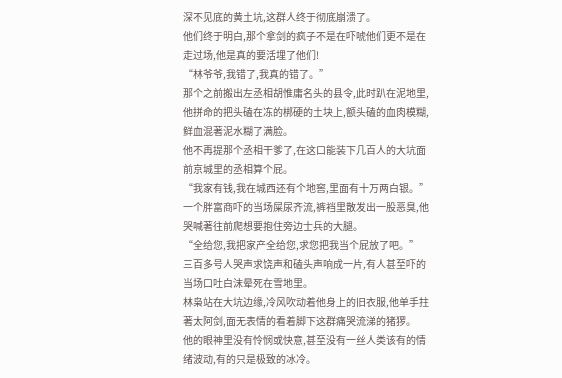深不见底的黄土坑,这群人终于彻底崩溃了。
他们终于明白,那个拿剑的疯子不是在吓唬他们更不是在走过场,他是真的要活埋了他们!
“林爷爷,我错了,我真的错了。”
那个之前搬出左丞相胡惟庸名头的县令,此时趴在泥地里,他拼命的把头磕在冻的梆硬的土块上,额头磕的血肉模糊,鲜血混著泥水糊了满脸。
他不再提那个丞相干爹了,在这口能装下几百人的大坑面前京城里的丞相算个屁。
“我家有钱,我在城西还有个地窖,里面有十万两白银。”
一个胖富商吓的当场屎尿齐流,裤裆里散发出一股恶臭,他哭喊著往前爬想要抱住旁边士兵的大腿。
“全给您,我把家产全给您,求您把我当个屁放了吧。”
三百多号人哭声求饶声和磕头声响成一片,有人甚至吓的当场口吐白沫晕死在雪地里。
林枭站在大坑边缘,冷风吹动着他身上的旧衣服,他单手拄著太阿剑,面无表情的看着脚下这群痛哭流涕的猪猡。
他的眼神里没有怜悯或快意,甚至没有一丝人类该有的情绪波动,有的只是极致的冰冷。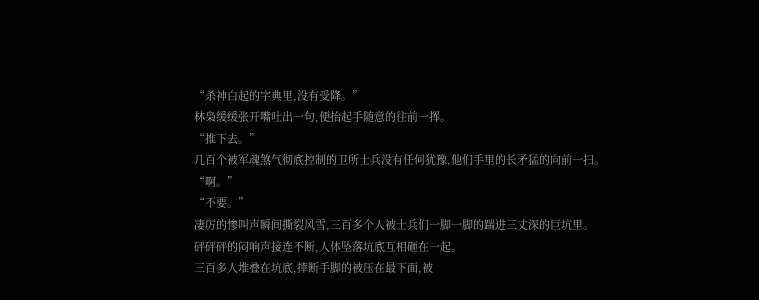“杀神白起的字典里,没有受降。”
林枭缓缓张开嘴吐出一句,便抬起手随意的往前一挥。
“推下去。”
几百个被军魂煞气彻底控制的卫所士兵没有任何犹豫,他们手里的长矛猛的向前一扫。
“啊。”
“不要。”
凄厉的惨叫声瞬间撕裂风雪,三百多个人被士兵们一脚一脚的踹进三丈深的巨坑里。
砰砰砰的闷响声接连不断,人体坠落坑底互相砸在一起。
三百多人堆叠在坑底,摔断手脚的被压在最下面,被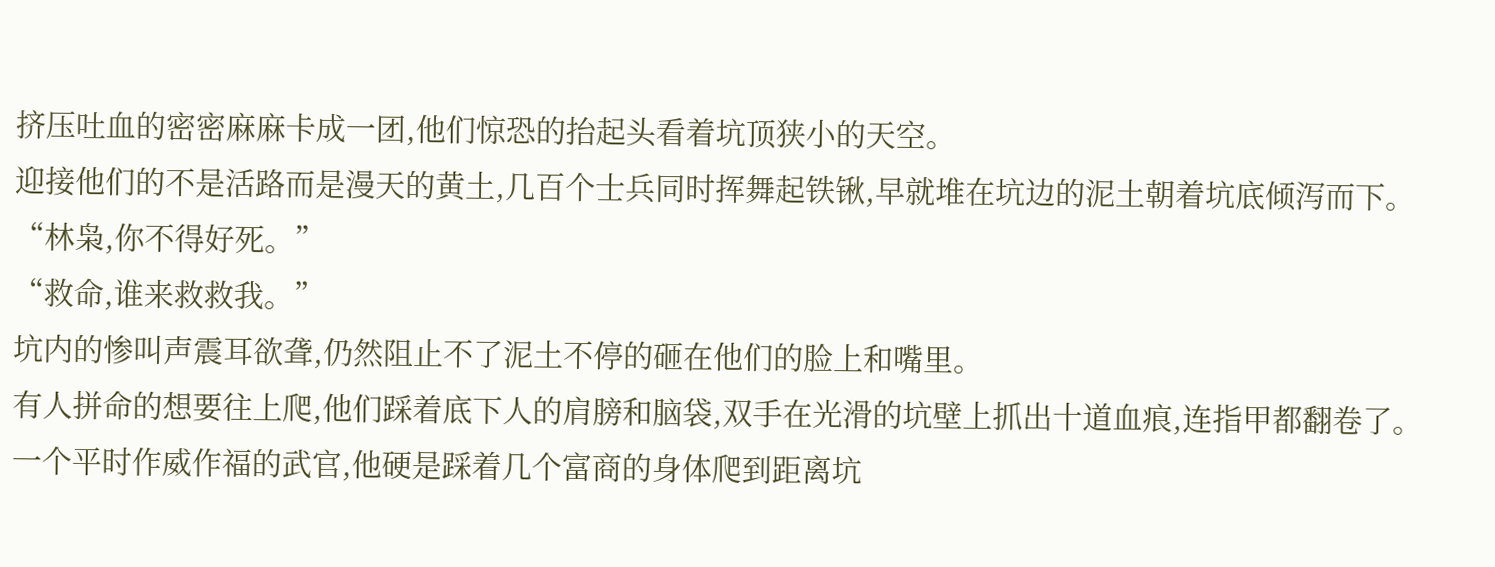挤压吐血的密密麻麻卡成一团,他们惊恐的抬起头看着坑顶狭小的天空。
迎接他们的不是活路而是漫天的黄土,几百个士兵同时挥舞起铁锹,早就堆在坑边的泥土朝着坑底倾泻而下。
“林枭,你不得好死。”
“救命,谁来救救我。”
坑内的惨叫声震耳欲聋,仍然阻止不了泥土不停的砸在他们的脸上和嘴里。
有人拼命的想要往上爬,他们踩着底下人的肩膀和脑袋,双手在光滑的坑壁上抓出十道血痕,连指甲都翻卷了。
一个平时作威作福的武官,他硬是踩着几个富商的身体爬到距离坑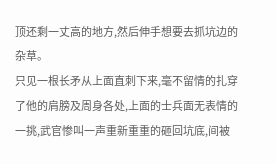顶还剩一丈高的地方,然后伸手想要去抓坑边的杂草。
只见一根长矛从上面直刺下来,毫不留情的扎穿了他的肩膀及周身各处,上面的士兵面无表情的一挑,武官惨叫一声重新重重的砸回坑底,间被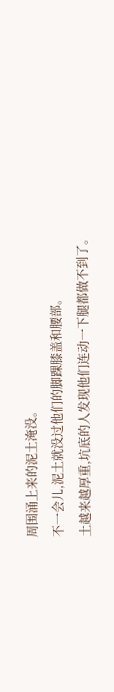周围涌上来的泥土淹没。
不一会儿,泥土就没过他们的脚踝膝盖和腰部。
土越来越厚重,坑底的人发现他们连动一下腿都做不到了。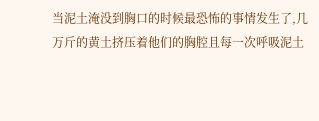当泥土淹没到胸口的时候最恐怖的事情发生了,几万斤的黄土挤压着他们的胸腔且每一次呼吸泥土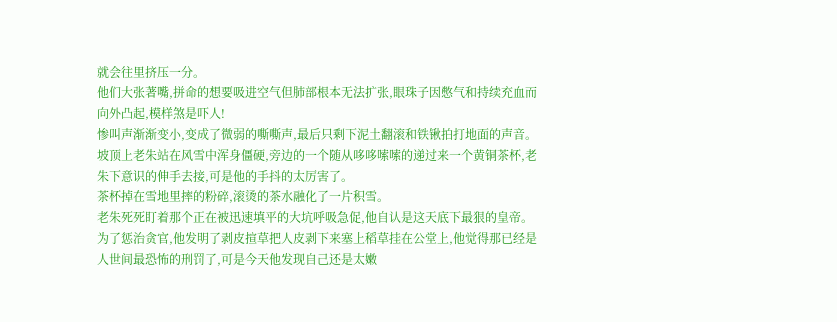就会往里挤压一分。
他们大张著嘴,拼命的想要吸进空气但肺部根本无法扩张,眼珠子因憋气和持续充血而向外凸起,模样煞是吓人!
惨叫声渐渐变小,变成了微弱的嘶嘶声,最后只剩下泥土翻滚和铁锹拍打地面的声音。
坡顶上老朱站在风雪中浑身僵硬,旁边的一个随从哆哆嗦嗦的递过来一个黄铜茶杯,老朱下意识的伸手去接,可是他的手抖的太厉害了。
茶杯掉在雪地里摔的粉碎,滚烫的茶水融化了一片积雪。
老朱死死盯着那个正在被迅速填平的大坑呼吸急促,他自认是这天底下最狠的皇帝。
为了惩治贪官,他发明了剥皮揎草把人皮剥下来塞上稻草挂在公堂上,他觉得那已经是人世间最恐怖的刑罚了,可是今天他发现自己还是太嫩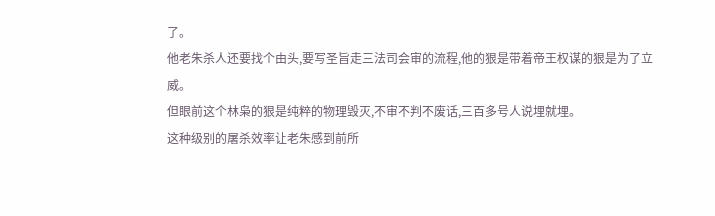了。
他老朱杀人还要找个由头,要写圣旨走三法司会审的流程,他的狠是带着帝王权谋的狠是为了立威。
但眼前这个林枭的狠是纯粹的物理毁灭,不审不判不废话,三百多号人说埋就埋。
这种级别的屠杀效率让老朱感到前所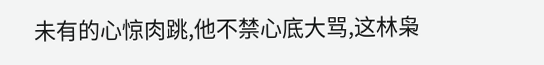未有的心惊肉跳,他不禁心底大骂,这林枭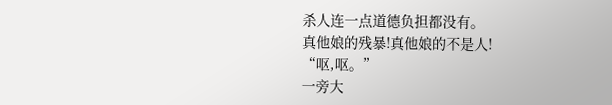杀人连一点道德负担都没有。
真他娘的残暴!真他娘的不是人!
“呕,呕。”
一旁大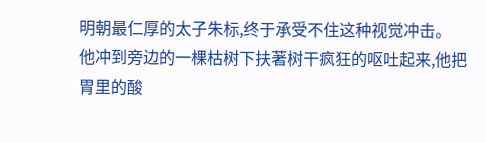明朝最仁厚的太子朱标,终于承受不住这种视觉冲击。
他冲到旁边的一棵枯树下扶著树干疯狂的呕吐起来,他把胃里的酸